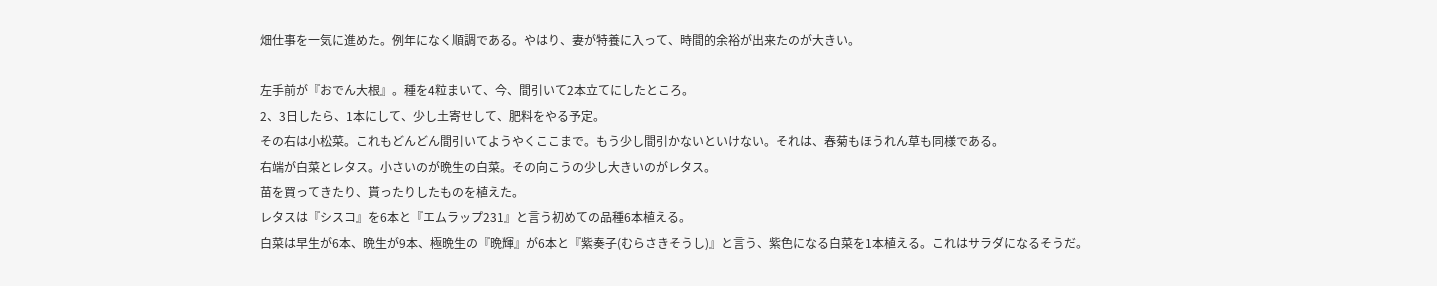畑仕事を一気に進めた。例年になく順調である。やはり、妻が特養に入って、時間的余裕が出来たのが大きい。

左手前が『おでん大根』。種を4粒まいて、今、間引いて2本立てにしたところ。
2、3日したら、1本にして、少し土寄せして、肥料をやる予定。
その右は小松菜。これもどんどん間引いてようやくここまで。もう少し間引かないといけない。それは、春菊もほうれん草も同様である。
右端が白菜とレタス。小さいのが晩生の白菜。その向こうの少し大きいのがレタス。
苗を買ってきたり、貰ったりしたものを植えた。
レタスは『シスコ』を6本と『エムラップ231』と言う初めての品種6本植える。
白菜は早生が6本、晩生が9本、極晩生の『晩輝』が6本と『紫奏子(むらさきそうし)』と言う、紫色になる白菜を1本植える。これはサラダになるそうだ。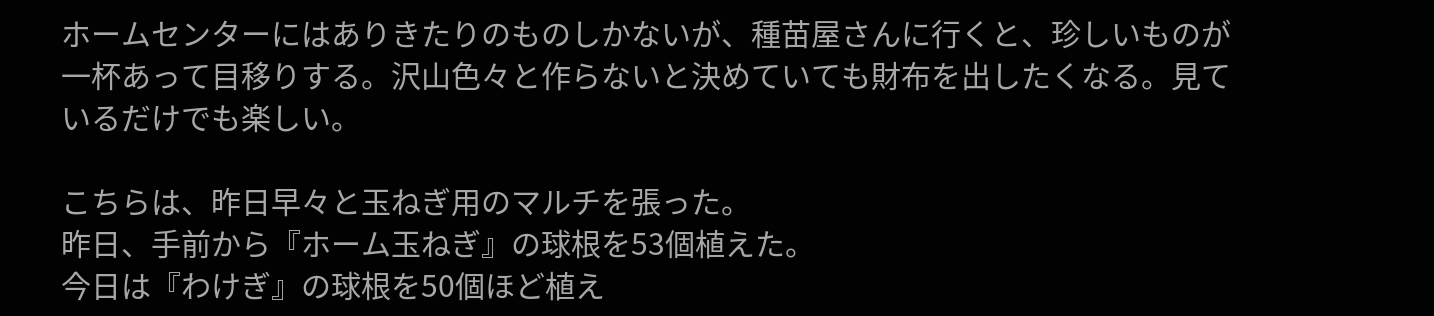ホームセンターにはありきたりのものしかないが、種苗屋さんに行くと、珍しいものが一杯あって目移りする。沢山色々と作らないと決めていても財布を出したくなる。見ているだけでも楽しい。

こちらは、昨日早々と玉ねぎ用のマルチを張った。
昨日、手前から『ホーム玉ねぎ』の球根を53個植えた。
今日は『わけぎ』の球根を50個ほど植え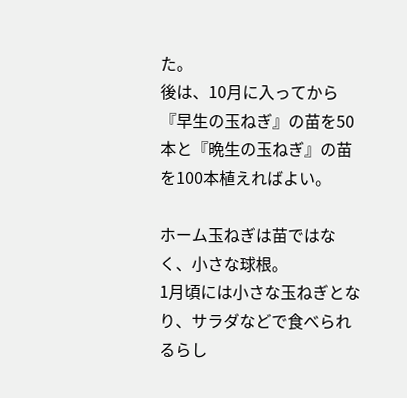た。
後は、10月に入ってから『早生の玉ねぎ』の苗を50本と『晩生の玉ねぎ』の苗を100本植えればよい。

ホーム玉ねぎは苗ではなく、小さな球根。
1月頃には小さな玉ねぎとなり、サラダなどで食べられるらし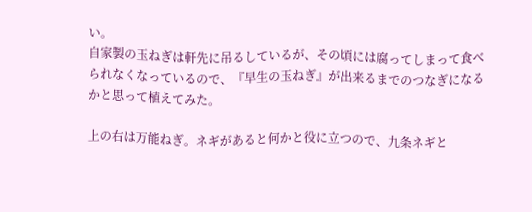い。
自家製の玉ねぎは軒先に吊るしているが、その頃には腐ってしまって食べられなくなっているので、『早生の玉ねぎ』が出来るまでのつなぎになるかと思って植えてみた。

上の右は万能ねぎ。ネギがあると何かと役に立つので、九条ネギと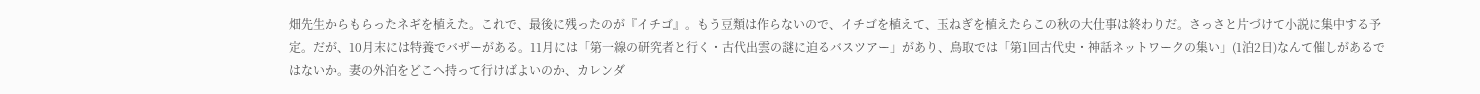畑先生からもらったネギを植えた。これで、最後に残ったのが『イチゴ』。もう豆類は作らないので、イチゴを植えて、玉ねぎを植えたらこの秋の大仕事は終わりだ。さっさと片づけて小説に集中する予定。だが、10月末には特養でバザーがある。11月には「第一線の研究者と行く・古代出雲の謎に迫るバスツアー」があり、鳥取では「第1回古代史・神話ネットワークの集い」(1泊2日)なんて催しがあるではないか。妻の外泊をどこへ持って行けばよいのか、カレンダ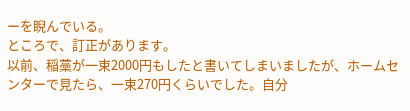ーを睨んでいる。
ところで、訂正があります。
以前、稲藁が一束2000円もしたと書いてしまいましたが、ホームセンターで見たら、一束270円くらいでした。自分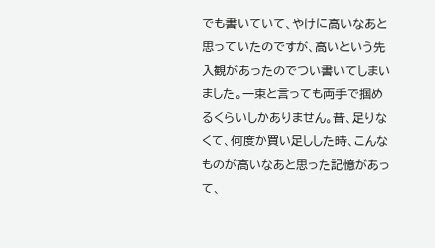でも書いていて、やけに高いなあと思っていたのですが、高いという先入観があったのでつい書いてしまいました。一束と言っても両手で掴めるくらいしかありません。昔、足りなくて、何度か買い足しした時、こんなものが高いなあと思った記憶があって、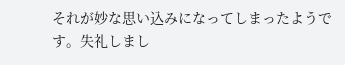それが妙な思い込みになってしまったようです。失礼しまし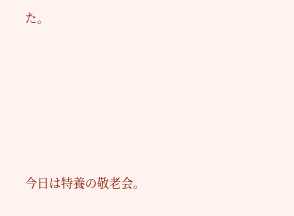た。








今日は特養の敬老会。